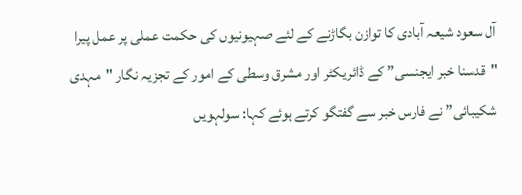آل سعود شیعہ آبادی کا توازن بگاڑنے کے لئے صہیونیوں کی حکمت عملی پر عمل پیرا
"قدسنا خبر ایجنسی” کے ڈائریکٹر اور مشرق وسطی کے امور کے تجزیہ نگار "مہدی شکیبائی” نے فارس خبر سے گفتگو کرتے ہوئے کہا: سولہویں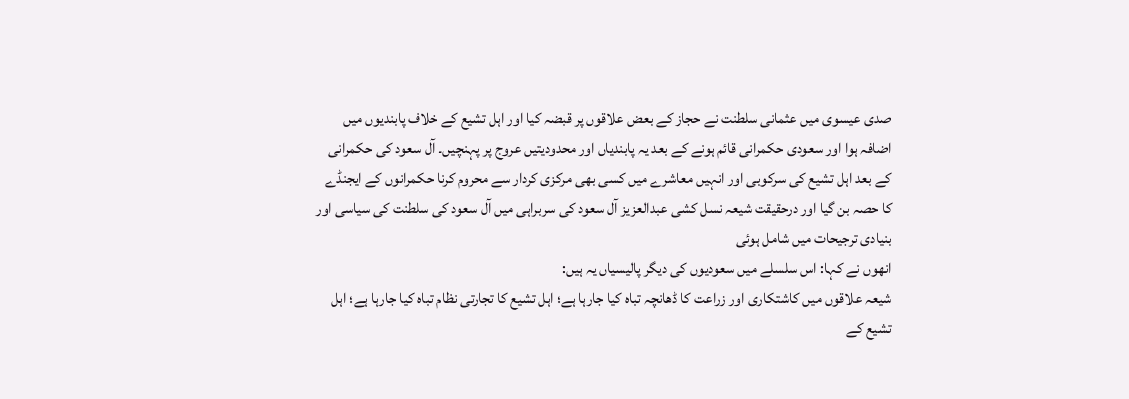صدی عیسوی میں عثمانی سلطنت نے حجاز کے بعض علاقوں پر قبضہ کیا اور اہل تشیع کے خلاف پابندیوں میں اضافہ ہوا اور سعودی حکمرانی قائم ہونے کے بعد یہ پابندیاں اور محدودیتیں عروج پر پہنچیں۔ آل سعود کی حکمرانی کے بعد اہل تشیع کی سرکوبی اور انہیں معاشرے میں کسی بھی مرکزی کردار سے محروم کرنا حکمرانوں کے ایجنڈے کا حصہ بن گیا اور درحقیقت شیعہ نسل کشی عبدالعزیز آل سعود کی سربراہی میں آل سعود کی سلطنت کی سیاسی اور بنیادی ترجیحات میں شامل ہوئی
انھوں نے کہا: اس سلسلے میں سعودیوں کی دیگر پالیسیاں یہ ہیں:
شیعہ علاقوں میں کاشتکاری اور زراعت کا ڈھانچہ تباہ کیا جارہا ہے؛ اہل تشیع کا تجارتی نظام تباہ کیا جارہا ہے؛ اہل تشیع کے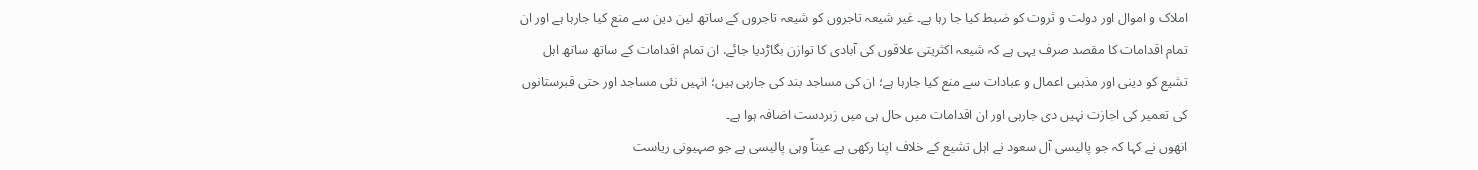املاک و اموال اور دولت و ثروت کو ضبط کیا جا رہا ہے۔ غیر شیعہ تاجروں کو شیعہ تاجروں کے ساتھ لین دین سے منع کیا جارہا ہے اور ان تمام اقدامات کا مقصد صرف یہی ہے کہ شیعہ اکثریتی علاقوں کی آبادی کا توازن بگاڑدیا جائے. ان تمام اقدامات کے ساتھ ساتھ اہل تشیع کو دینی اور مذہبی اعمال و عبادات سے منع کیا جارہا ہے؛ ان کی مساجد بند کی جارہی ہیں؛ انہیں نئی مساجد اور حتی قبرستانوں کی تعمیر کی اجازت نہیں دی جارہی اور ان اقدامات میں حال ہی میں زبردست اضافہ ہوا ہے۔
انھوں نے کہا کہ جو پالیسی آل سعود نے اہل تشیع کے خلاف اپنا رکھی ہے عیناً وہی پالیسی ہے جو صہیونی ریاست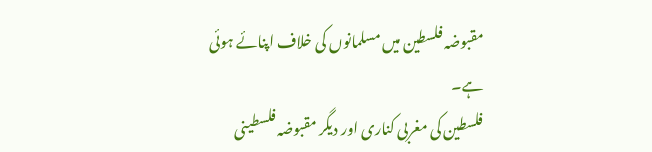مقبوضہ فلسطین میں مسلمانوں کی خلاف اپنائے ہوئی ہے۔
فلسطین کی مغربی کناری اور دیگر مقبوضہ فلسطینی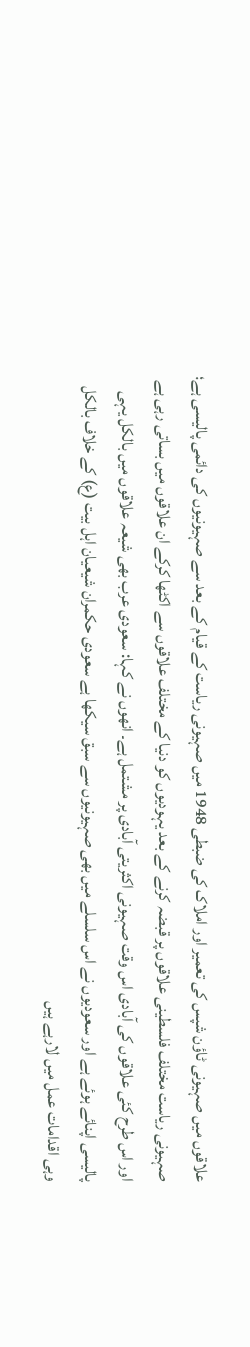علاقوں میں صہیونی ٹاؤن شپس کی تعمیر اور املاک کی ضبطی 1948 میں صہیونی ریاست کے قیام کے بعد سے صہیونیوں کی دائمی پالیسی ہے؛ صہیونی ریاست مختلف فلسطینی علاقوں پر قبضہ کرنے کے بعد یہودیوں کو دنیا کے مختلف علاقوں سے اکٹھا کرکے ان علاقوں میں بساتی رہی ہے اور اس طرح کئی علاقوں کی آبادی اس وقت صہیونی اکثریتی آبادی پر مشتمل ہے۔ انھوں نے کہا: سعودی عرب بھی شیعہ علاقوں میں بالکل یہی پالیسی اپنائے ہوئے ہے اور سعودیوں نے اس سلسلے میں بھی صہیونیوں سے سبق سیکھا ہے سعودی حکمران شیعیان اہل بیت (ع) کے خلاف بالکل وہی اقدامات عمل میں لارہے ہیں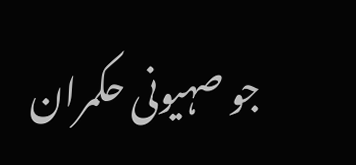جو صہیونی حکمران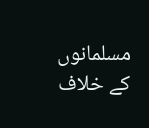مسلمانوں کے خلاف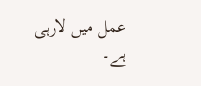عمل میں لارہی ہے۔